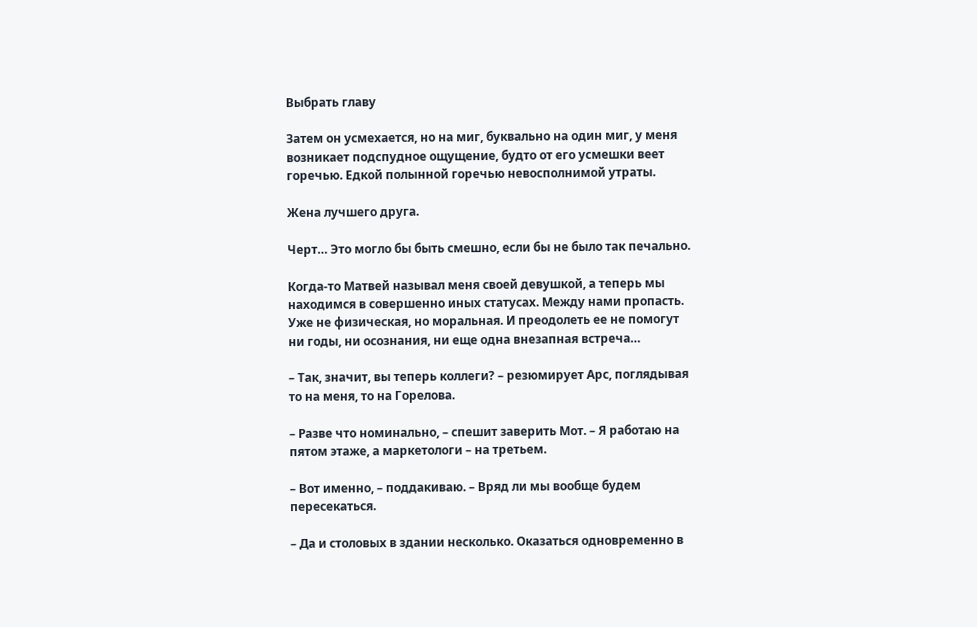Выбрать главу

Затем он усмехается, но на миг, буквально на один миг, у меня возникает подспудное ощущение, будто от его усмешки веет горечью. Едкой полынной горечью невосполнимой утраты.

Жена лучшего друга.

Черт… Это могло бы быть смешно, если бы не было так печально.

Когда-то Матвей называл меня своей девушкой, а теперь мы находимся в совершенно иных статусах. Между нами пропасть. Уже не физическая, но моральная. И преодолеть ее не помогут ни годы, ни осознания, ни еще одна внезапная встреча…

– Так, значит, вы теперь коллеги? – резюмирует Арс, поглядывая то на меня, то на Горелова.

– Разве что номинально, – спешит заверить Мот. – Я работаю на пятом этаже, а маркетологи – на третьем.

– Вот именно, – поддакиваю. – Вряд ли мы вообще будем пересекаться.

– Да и столовых в здании несколько. Оказаться одновременно в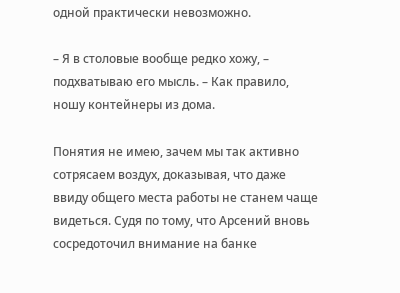одной практически невозможно.

– Я в столовые вообще редко хожу, – подхватываю его мысль. – Как правило, ношу контейнеры из дома.

Понятия не имею, зачем мы так активно сотрясаем воздух, доказывая, что даже ввиду общего места работы не станем чаще видеться. Судя по тому, что Арсений вновь сосредоточил внимание на банке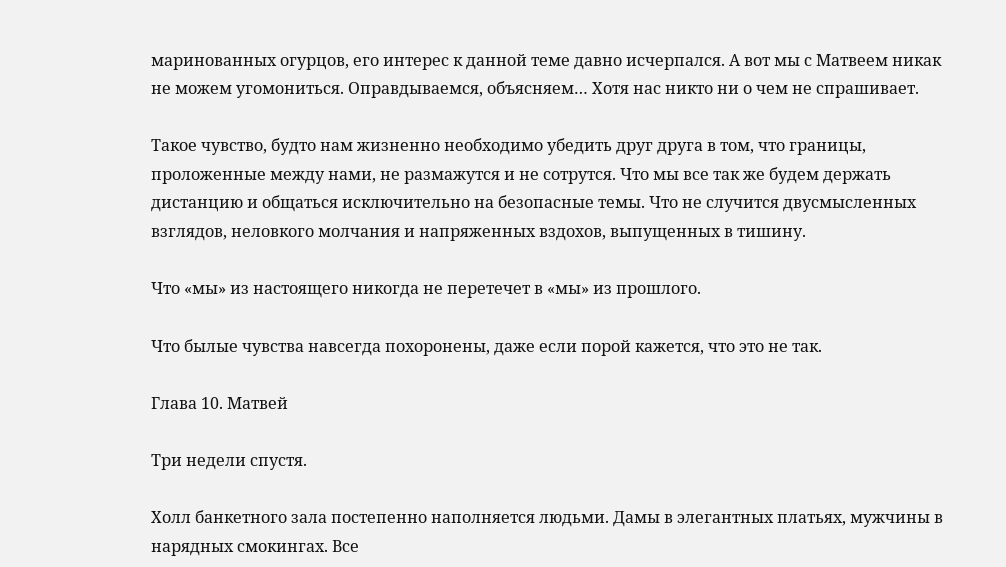маринованных огурцов, его интерес к данной теме давно исчерпался. А вот мы с Матвеем никак не можем угомониться. Оправдываемся, объясняем… Хотя нас никто ни о чем не спрашивает.

Такое чувство, будто нам жизненно необходимо убедить друг друга в том, что границы, проложенные между нами, не размажутся и не сотрутся. Что мы все так же будем держать дистанцию и общаться исключительно на безопасные темы. Что не случится двусмысленных взглядов, неловкого молчания и напряженных вздохов, выпущенных в тишину.

Что «мы» из настоящего никогда не перетечет в «мы» из прошлого.

Что былые чувства навсегда похоронены, даже если порой кажется, что это не так.

Глава 10. Матвей

Три недели спустя.

Холл банкетного зала постепенно наполняется людьми. Дамы в элегантных платьях, мужчины в нарядных смокингах. Все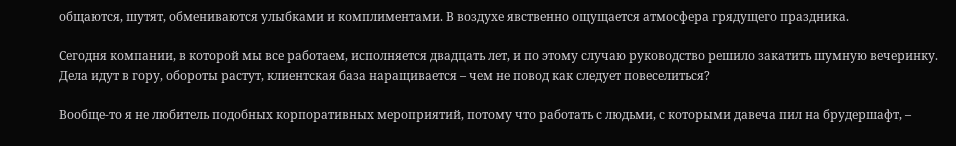общаются, шутят, обмениваются улыбками и комплиментами. В воздухе явственно ощущается атмосфера грядущего праздника.

Сегодня компании, в которой мы все работаем, исполняется двадцать лет, и по этому случаю руководство решило закатить шумную вечеринку. Дела идут в гору, обороты растут, клиентская база наращивается – чем не повод как следует повеселиться?

Вообще-то я не любитель подобных корпоративных мероприятий, потому что работать с людьми, с которыми давеча пил на брудершафт, –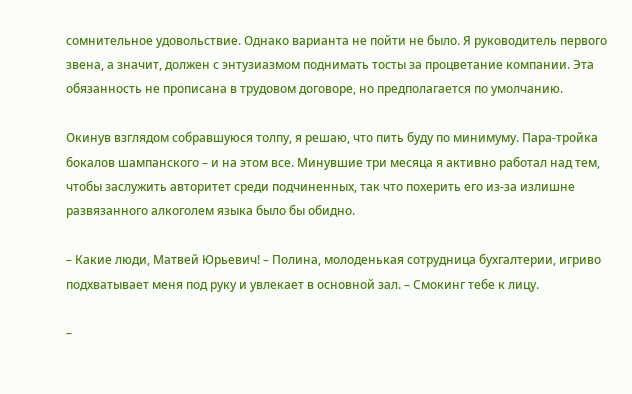сомнительное удовольствие. Однако варианта не пойти не было. Я руководитель первого звена, а значит, должен с энтузиазмом поднимать тосты за процветание компании. Эта обязанность не прописана в трудовом договоре, но предполагается по умолчанию.

Окинув взглядом собравшуюся толпу, я решаю, что пить буду по минимуму. Пара-тройка бокалов шампанского – и на этом все. Минувшие три месяца я активно работал над тем, чтобы заслужить авторитет среди подчиненных, так что похерить его из-за излишне развязанного алкоголем языка было бы обидно.

– Какие люди, Матвей Юрьевич! – Полина, молоденькая сотрудница бухгалтерии, игриво подхватывает меня под руку и увлекает в основной зал. – Смокинг тебе к лицу.

–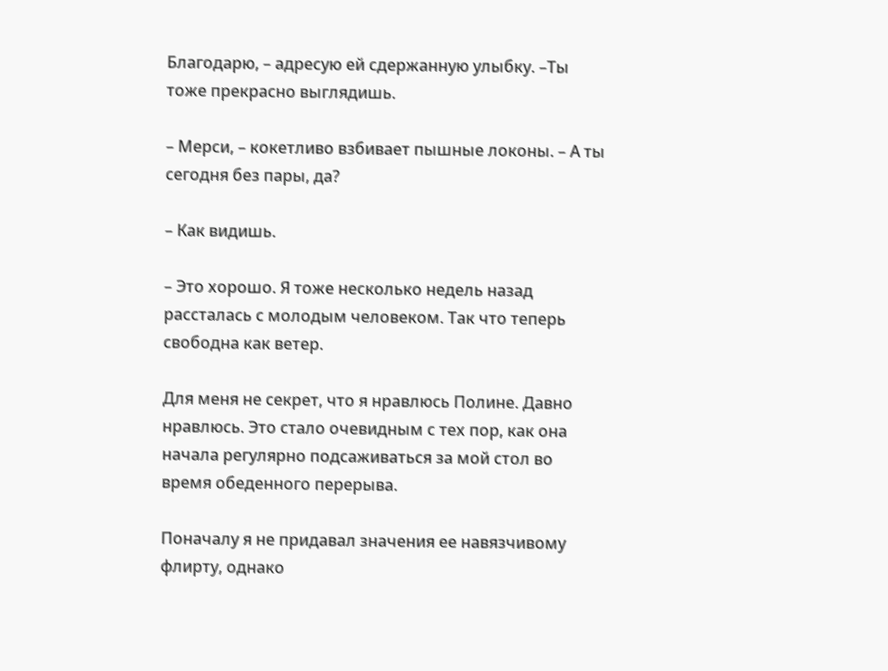Благодарю, – адресую ей сдержанную улыбку. –Ты тоже прекрасно выглядишь.

– Мерси, – кокетливо взбивает пышные локоны. – А ты сегодня без пары, да?

– Как видишь.

– Это хорошо. Я тоже несколько недель назад рассталась с молодым человеком. Так что теперь свободна как ветер.

Для меня не секрет, что я нравлюсь Полине. Давно нравлюсь. Это стало очевидным с тех пор, как она начала регулярно подсаживаться за мой стол во время обеденного перерыва.

Поначалу я не придавал значения ее навязчивому флирту, однако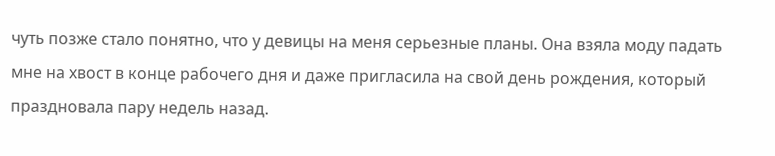чуть позже стало понятно, что у девицы на меня серьезные планы. Она взяла моду падать мне на хвост в конце рабочего дня и даже пригласила на свой день рождения, который праздновала пару недель назад.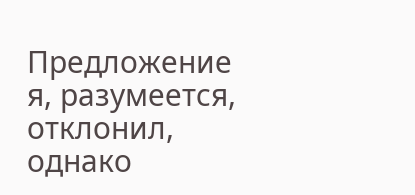Предложение я, разумеется, отклонил, однако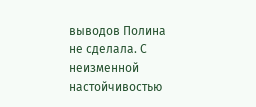выводов Полина не сделала. С неизменной настойчивостью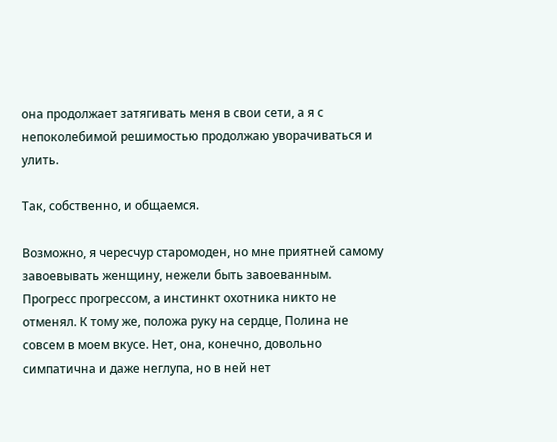она продолжает затягивать меня в свои сети, а я с непоколебимой решимостью продолжаю уворачиваться и улить.

Так, собственно, и общаемся.

Возможно, я чересчур старомоден, но мне приятней самому завоевывать женщину, нежели быть завоеванным. Прогресс прогрессом, а инстинкт охотника никто не отменял. К тому же, положа руку на сердце, Полина не совсем в моем вкусе. Нет, она, конечно, довольно симпатична и даже неглупа, но в ней нет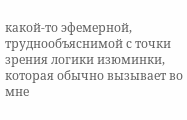какой-то эфемерной, труднообъяснимой с точки зрения логики изюминки, которая обычно вызывает во мне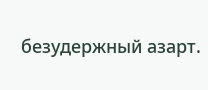безудержный азарт.